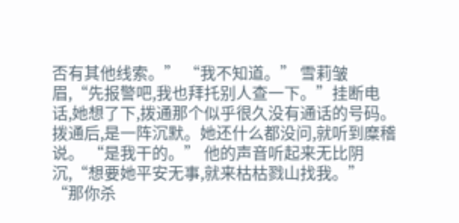否有其他线索。” “我不知道。” 雪莉皱眉,“先报警吧,我也拜托别人查一下。”挂断电话,她想了下,拨通那个似乎很久没有通话的号码。 拨通后,是一阵沉默。她还什么都没问,就听到糜稽说。 “是我干的。” 他的声音听起来无比阴沉,“想要她平安无事,就来枯枯戮山找我。” “那你杀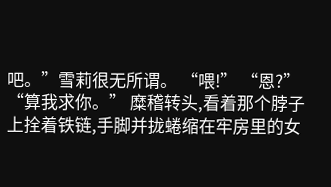吧。”雪莉很无所谓。 “喂!” “恩?” “算我求你。” 糜稽转头,看着那个脖子上拴着铁链,手脚并拢蜷缩在牢房里的女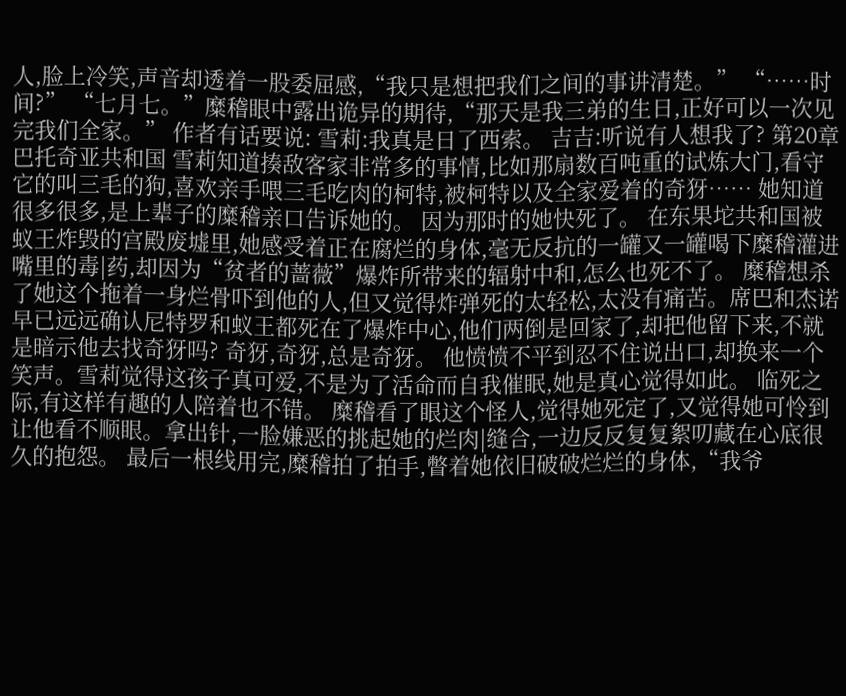人,脸上冷笑,声音却透着一股委屈感,“我只是想把我们之间的事讲清楚。” “……时间?” “七月七。”糜稽眼中露出诡异的期待,“那天是我三弟的生日,正好可以一次见完我们全家。” 作者有话要说: 雪莉:我真是日了西索。 吉吉:听说有人想我了? 第20章 巴托奇亚共和国 雪莉知道揍敌客家非常多的事情,比如那扇数百吨重的试炼大门,看守它的叫三毛的狗,喜欢亲手喂三毛吃肉的柯特,被柯特以及全家爱着的奇犽…… 她知道很多很多,是上辈子的糜稽亲口告诉她的。 因为那时的她快死了。 在东果坨共和国被蚁王炸毁的宫殿废墟里,她感受着正在腐烂的身体,毫无反抗的一罐又一罐喝下糜稽灌进嘴里的毒|药,却因为“贫者的蔷薇”爆炸所带来的辐射中和,怎么也死不了。 糜稽想杀了她这个拖着一身烂骨吓到他的人,但又觉得炸弹死的太轻松,太没有痛苦。席巴和杰诺早已远远确认尼特罗和蚁王都死在了爆炸中心,他们两倒是回家了,却把他留下来,不就是暗示他去找奇犽吗? 奇犽,奇犽,总是奇犽。 他愤愤不平到忍不住说出口,却换来一个笑声。雪莉觉得这孩子真可爱,不是为了活命而自我催眠,她是真心觉得如此。 临死之际,有这样有趣的人陪着也不错。 糜稽看了眼这个怪人,觉得她死定了,又觉得她可怜到让他看不顺眼。拿出针,一脸嫌恶的挑起她的烂肉|缝合,一边反反复复絮叨藏在心底很久的抱怨。 最后一根线用完,糜稽拍了拍手,瞥着她依旧破破烂烂的身体,“我爷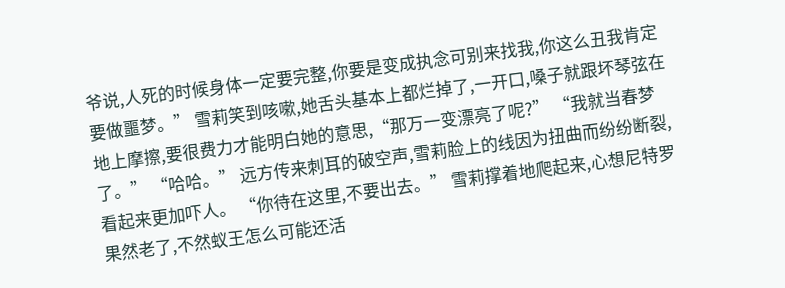爷说,人死的时候身体一定要完整,你要是变成执念可别来找我,你这么丑我肯定要做噩梦。” 雪莉笑到咳嗽,她舌头基本上都烂掉了,一开口,嗓子就跟坏琴弦在地上摩擦,要很费力才能明白她的意思,“那万一变漂亮了呢?” “我就当春梦了。” “哈哈。” 远方传来刺耳的破空声,雪莉脸上的线因为扭曲而纷纷断裂,看起来更加吓人。 “你待在这里,不要出去。” 雪莉撑着地爬起来,心想尼特罗果然老了,不然蚁王怎么可能还活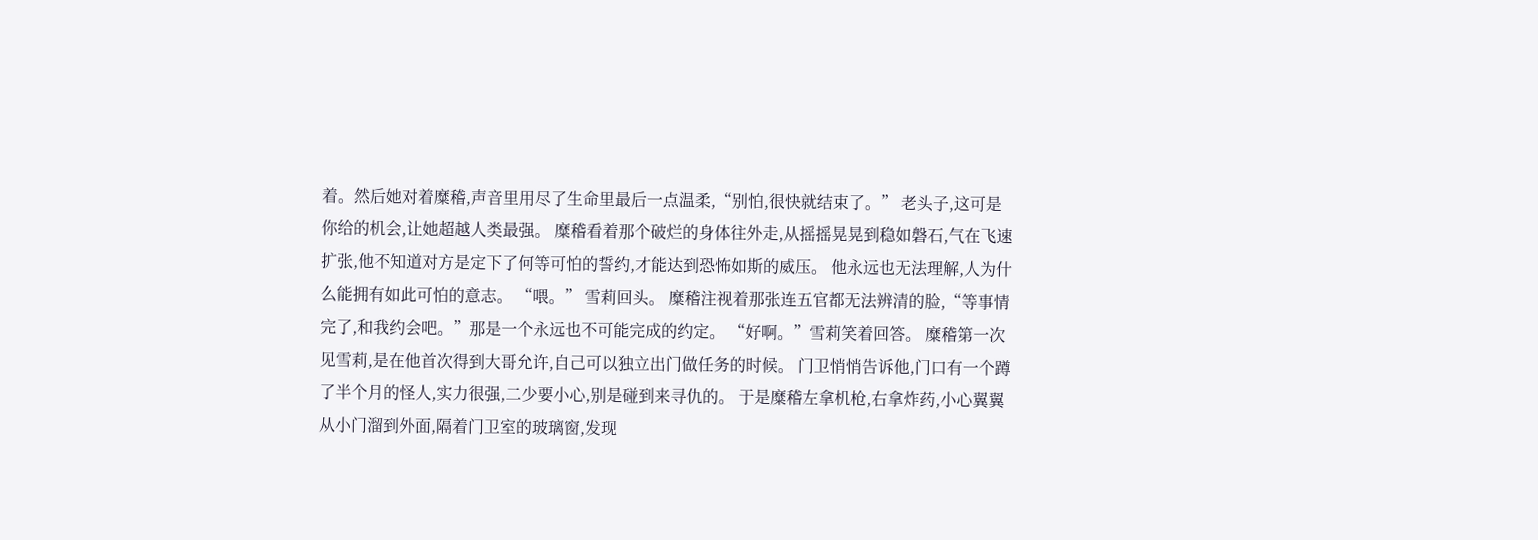着。然后她对着糜稽,声音里用尽了生命里最后一点温柔,“别怕,很快就结束了。” 老头子,这可是你给的机会,让她超越人类最强。 糜稽看着那个破烂的身体往外走,从摇摇晃晃到稳如磐石,气在飞速扩张,他不知道对方是定下了何等可怕的誓约,才能达到恐怖如斯的威压。 他永远也无法理解,人为什么能拥有如此可怕的意志。 “喂。” 雪莉回头。 糜稽注视着那张连五官都无法辨清的脸,“等事情完了,和我约会吧。”那是一个永远也不可能完成的约定。 “好啊。”雪莉笑着回答。 糜稽第一次见雪莉,是在他首次得到大哥允许,自己可以独立出门做任务的时候。 门卫悄悄告诉他,门口有一个蹲了半个月的怪人,实力很强,二少要小心,别是碰到来寻仇的。 于是糜稽左拿机枪,右拿炸药,小心翼翼从小门溜到外面,隔着门卫室的玻璃窗,发现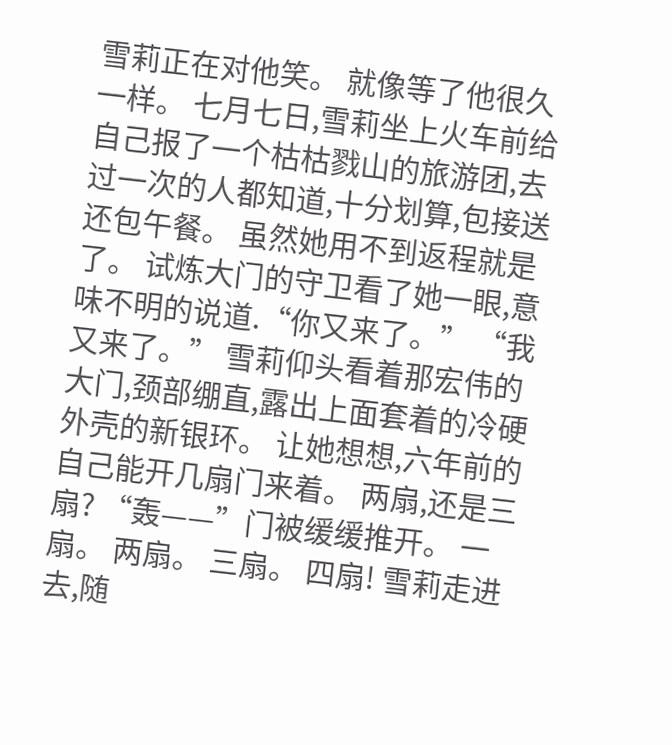雪莉正在对他笑。 就像等了他很久一样。 七月七日,雪莉坐上火车前给自己报了一个枯枯戮山的旅游团,去过一次的人都知道,十分划算,包接送还包午餐。 虽然她用不到返程就是了。 试炼大门的守卫看了她一眼,意味不明的说道.“你又来了。” “我又来了。” 雪莉仰头看着那宏伟的大门,颈部绷直,露出上面套着的冷硬外壳的新银环。 让她想想,六年前的自己能开几扇门来着。 两扇,还是三扇? “轰——”门被缓缓推开。 一扇。 两扇。 三扇。 四扇! 雪莉走进去,随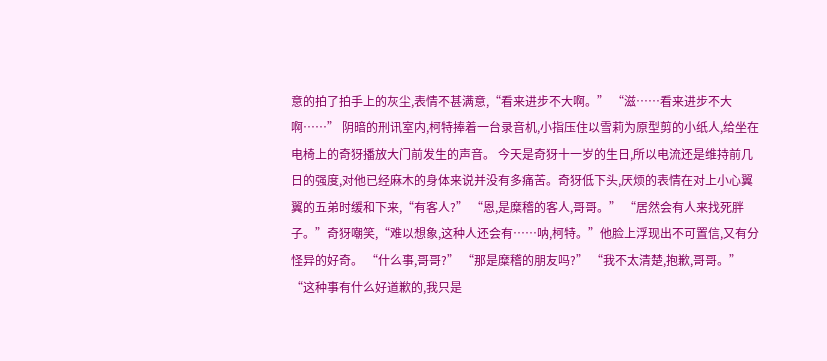意的拍了拍手上的灰尘,表情不甚满意,“看来进步不大啊。” “滋……看来进步不大啊……” 阴暗的刑讯室内,柯特捧着一台录音机,小指压住以雪莉为原型剪的小纸人,给坐在电椅上的奇犽播放大门前发生的声音。 今天是奇犽十一岁的生日,所以电流还是维持前几日的强度,对他已经麻木的身体来说并没有多痛苦。奇犽低下头,厌烦的表情在对上小心翼翼的五弟时缓和下来,“有客人?” “恩,是糜稽的客人,哥哥。” “居然会有人来找死胖子。”奇犽嘲笑,“难以想象,这种人还会有……呐,柯特。”他脸上浮现出不可置信,又有分怪异的好奇。 “什么事,哥哥?” “那是糜稽的朋友吗?” “我不太清楚,抱歉,哥哥。” “这种事有什么好道歉的,我只是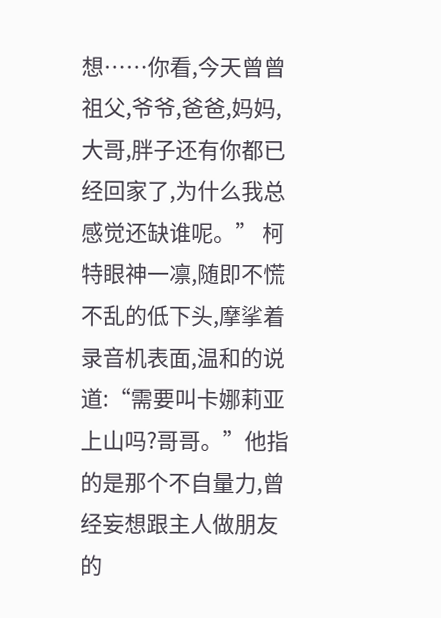想……你看,今天曾曾祖父,爷爷,爸爸,妈妈,大哥,胖子还有你都已经回家了,为什么我总感觉还缺谁呢。” 柯特眼神一凛,随即不慌不乱的低下头,摩挲着录音机表面,温和的说道:“需要叫卡娜莉亚上山吗?哥哥。”他指的是那个不自量力,曾经妄想跟主人做朋友的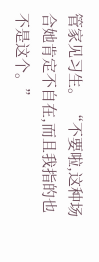管家见习生。 “不要啦,这种场合她肯定不自在,而且我指的也不是这个。”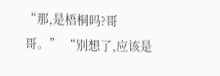“那,是梧桐吗?哥哥。” “别想了,应该是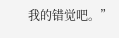我的错觉吧。”